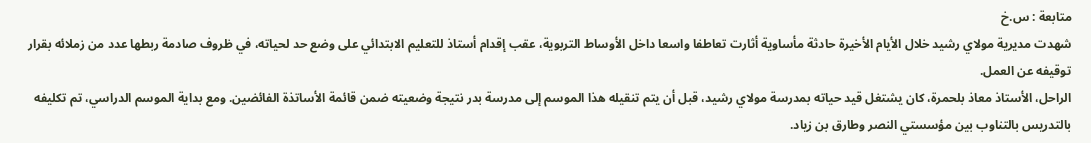متابعة : س.خ
شهدت مديرية مولاي رشيد خلال الأيام الأخيرة حادثة مأساوية أثارت تعاطفا واسعا داخل الأوساط التربوية، عقب إقدام أستاذ للتعليم الابتدائي على وضع حد لحياته، في ظروف صادمة ربطها عدد من زملائه بقرار توقيفه عن العمل.
الراحل، الأستاذ معاذ بلحمرة، كان يشتغل قيد حياته بمدرسة مولاي رشيد، قبل أن يتم تنقيله هذا الموسم إلى مدرسة بدر نتيجة وضعيته ضمن قائمة الأساتذة الفائضين. ومع بداية الموسم الدراسي، تم تكليفه بالتدريس بالتناوب بين مؤسستي النصر وطارق بن زياد.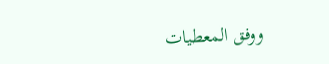ووفق المعطيات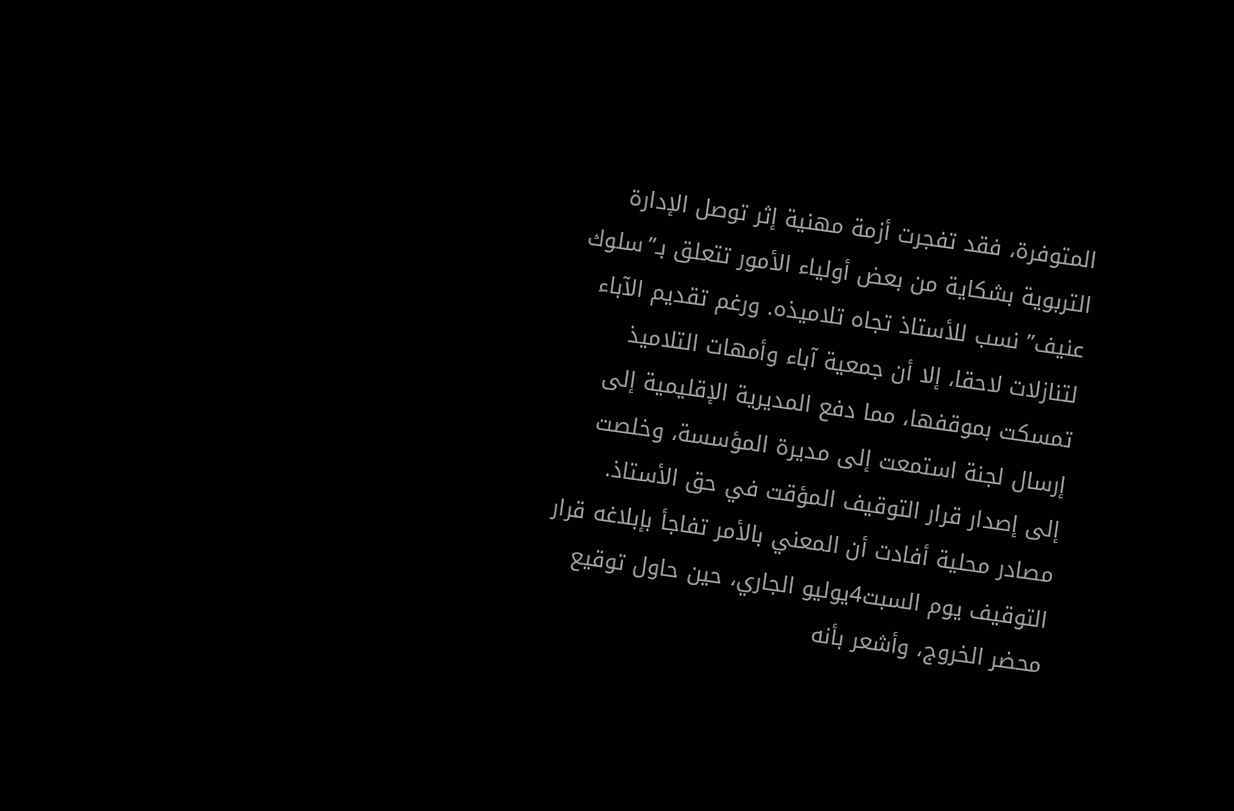المتوفرة، فقد تفجرت أزمة مهنية إثر توصل الإدارة التربوية بشكاية من بعض أولياء الأمور تتعلق بـ”سلوك عنيف” نسب للأستاذ تجاه تلاميذه. ورغم تقديم الآباء لتنازلات لاحقا، إلا أن جمعية آباء وأمهات التلاميذ تمسكت بموقفها، مما دفع المديرية الإقليمية إلى إرسال لجنة استمعت إلى مديرة المؤسسة، وخلصت إلى إصدار قرار التوقيف المؤقت في حق الأستاذ.
مصادر محلية أفادت أن المعني بالأمر تفاجأ بإبلاغه قرار التوقيف يوم السبت4يوليو الجاري، حين حاول توقيع محضر الخروج، وأشعر بأنه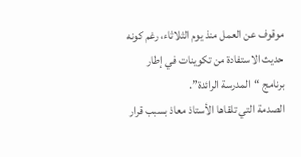موقوف عن العمل منذ يوم الثلاثاء، رغم كونه حديث الاستفادة من تكوينات في إطار برنامج “المدرسة الرائدة”.
الصدمة التي تلقاها الأستاذ معاذ بسبب قرار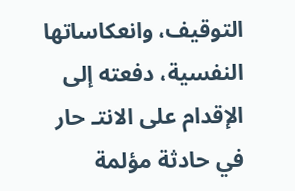التوقيف، وانعكاساتها النفسية، دفعته إلى الإقدام على الانتـ حار في حادثة مؤلمة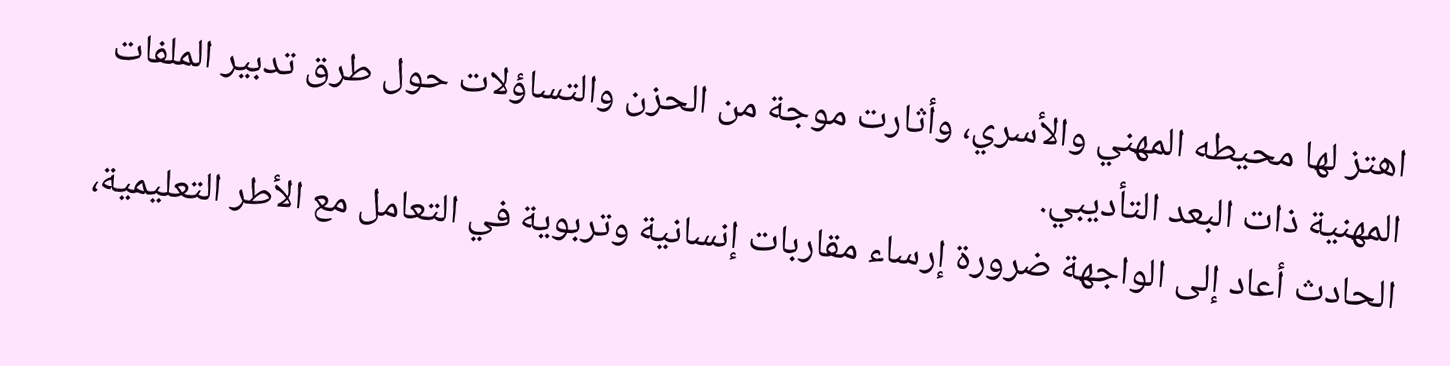اهتز لها محيطه المهني والأسري، وأثارت موجة من الحزن والتساؤلات حول طرق تدبير الملفات المهنية ذات البعد التأديبي.
الحادث أعاد إلى الواجهة ضرورة إرساء مقاربات إنسانية وتربوية في التعامل مع الأطر التعليمية،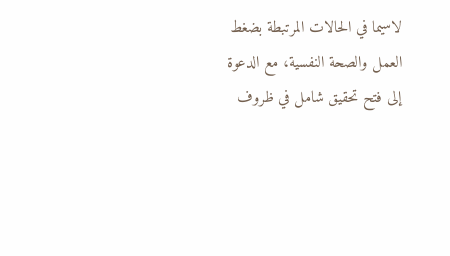لاسيما في الحالات المرتبطة بضغط العمل والصحة النفسية، مع الدعوة إلى فتح تحقيق شامل في ظروف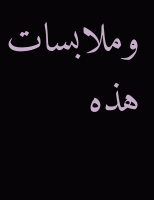وملابسات هذه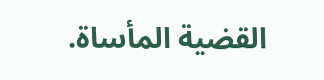القضية المأساة.